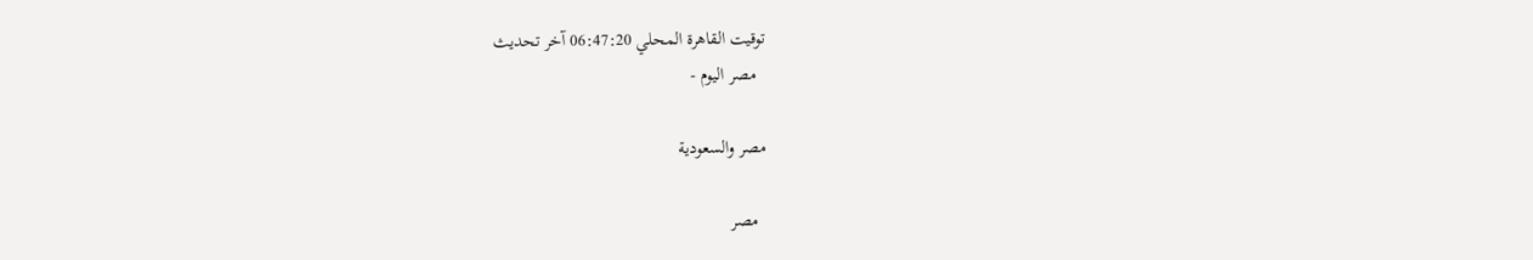توقيت القاهرة المحلي 06:47:20 آخر تحديث
  مصر اليوم -

مصر والسعودية

  مصر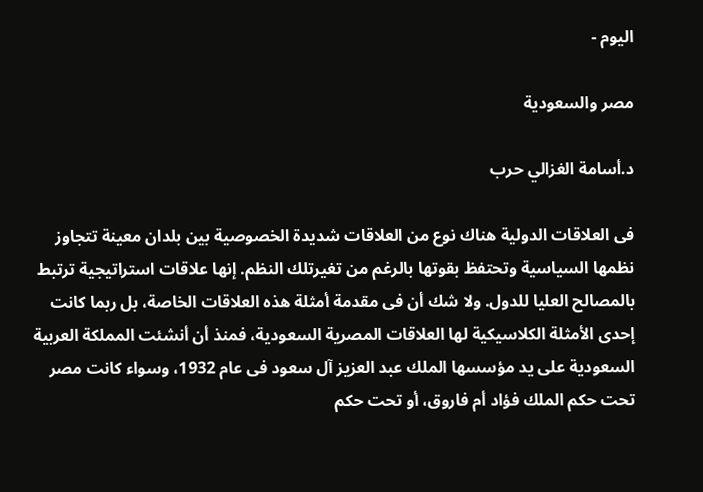اليوم -

مصر والسعودية

د.أسامة الغزالي حرب

فى العلاقات الدولية هناك نوع من العلاقات شديدة الخصوصية بين بلدان معينة تتجاوز نظمها السياسية وتحتفظ بقوتها بالرغم من تغيرتلك النظم. إنها علاقات استراتيجية ترتبط بالمصالح العليا للدول. ولا شك أن فى مقدمة أمثلة هذه العلاقات الخاصة، بل ربما كانت إحدى الأمثلة الكلاسيكية لها العلاقات المصرية السعودية، فمنذ أن أنشئت المملكة العربية السعودية على يد مؤسسها الملك عبد العزيز آل سعود فى عام 1932، وسواء كانت مصر تحت حكم الملك فؤاد أم فاروق، أو تحت حكم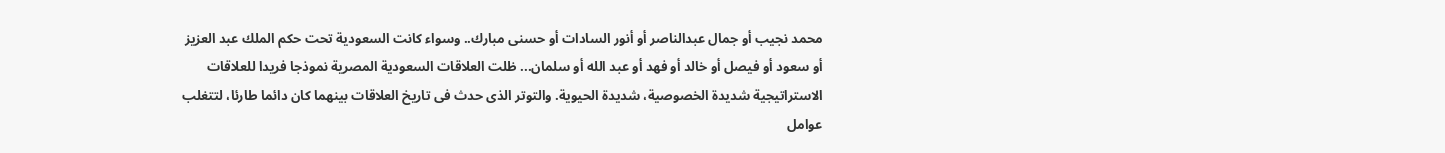محمد نجيب أو جمال عبدالناصر أو أنور السادات أو حسنى مبارك.. وسواء كانت السعودية تحت حكم الملك عبد العزيز أو سعود أو فيصل أو خالد أو فهد أو عبد الله أو سلمان... ظلت العلاقات السعودية المصرية نموذجا فريدا للعلاقات الاستراتيجية شديدة الخصوصية، شديدة الحيوية. والتوتر الذى حدث فى تاريخ العلاقات بينهما كان دائما طارئا، لتتغلب عوامل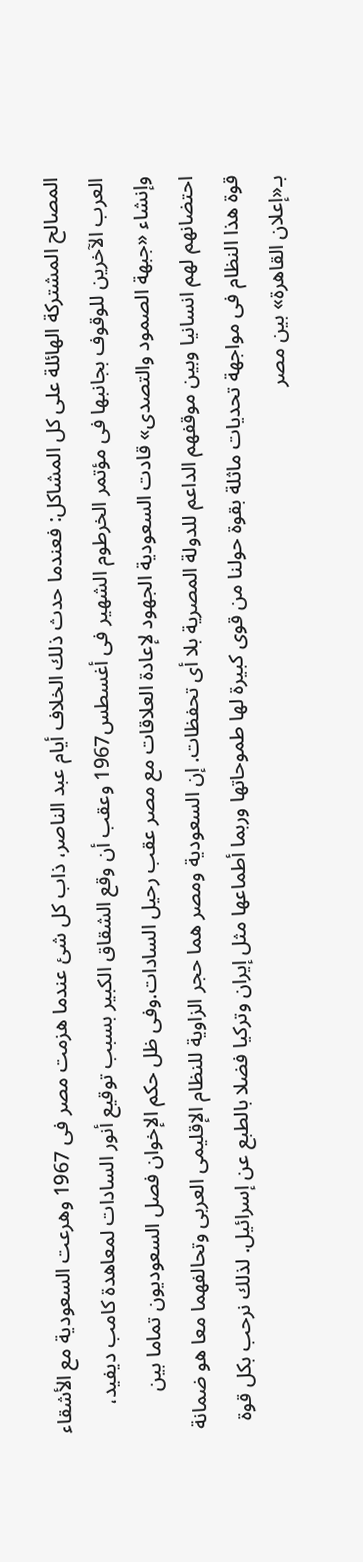المصالح المشتركة الهائلة على كل المشاكل: فعندما حدث ذلك الخلاف أيام عبد الناصر، ذاب كل شئ عندما هزمت مصر فى 1967 وهرعت السعودية مع الأشقاء العرب الآخرين للوقوف بجانبها فى مؤتمر الخرطوم الشهير فى أغسطس1967 وعقب أن وقع الشقاق الكبير بسبب توقيع أنور السادات لمعاهدة كامب ديفيد، وإنشاء «جبهة الصمود والتصدى» قادت السعودية الجهود لإعادة العلاقات مع مصر عقب رحيل السادات.وفى ظل حكم الإخوان فصل السعوديون تماما بين احتضانهم لهم انسانيا وبين موقفهم الداعم للدولة المصرية بلا أى تحفظات. إن السعودية ومصر هما حجر الزاوية للنظام الإقليمى العربى وتحالفهما معا هو ضمانة قوة هذا النظام فى مواجهة تحديات ماثلة بقوة حولنا من قوى كبيرة لها طموحاتها وربما أطماعها مثل إيران وتركيا فضلا بالطبع عن إسرائيل. لذلك نرحب بكل قوة بـ«إعلان القاهرة» بين مصر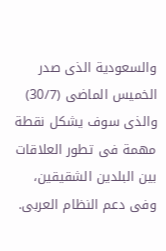والسعودية الذى صدر الخميس الماضى (30/7) والذى سوف يشكل نقطة مهمة فى تطور العلاقات بين البلدين الشقيقين، وفى دعم النظام العربى.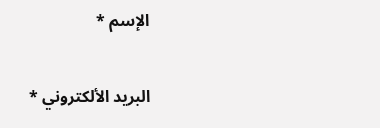الإسم *

البريد الألكتروني *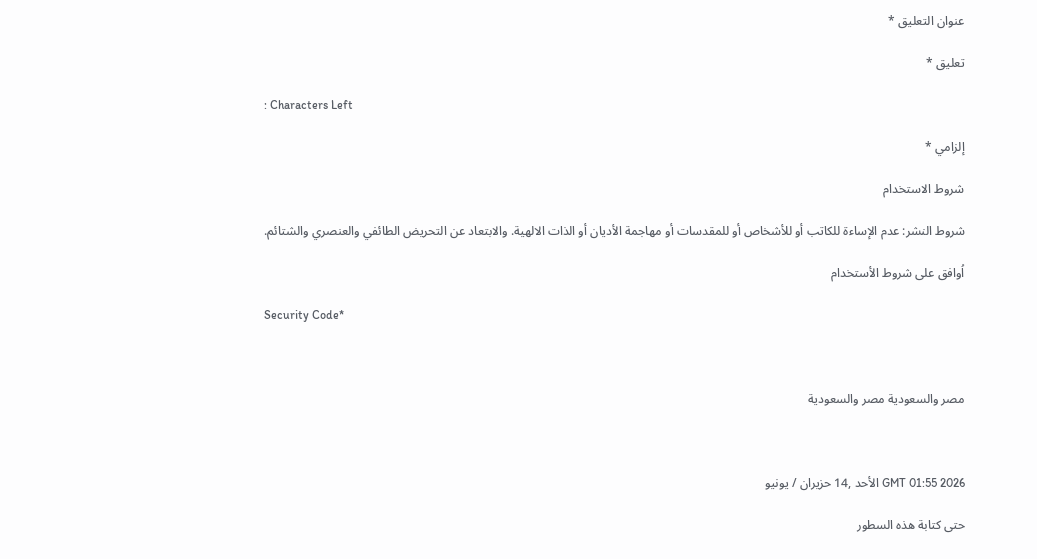عنوان التعليق *

تعليق *

: Characters Left

إلزامي *

شروط الاستخدام

شروط النشر: عدم الإساءة للكاتب أو للأشخاص أو للمقدسات أو مهاجمة الأديان أو الذات الالهية. والابتعاد عن التحريض الطائفي والعنصري والشتائم.

اُوافق على شروط الأستخدام

Security Code*



مصر والسعودية مصر والسعودية



GMT 01:55 2026 الأحد ,14 حزيران / يونيو

حتى كتابة هذه السطور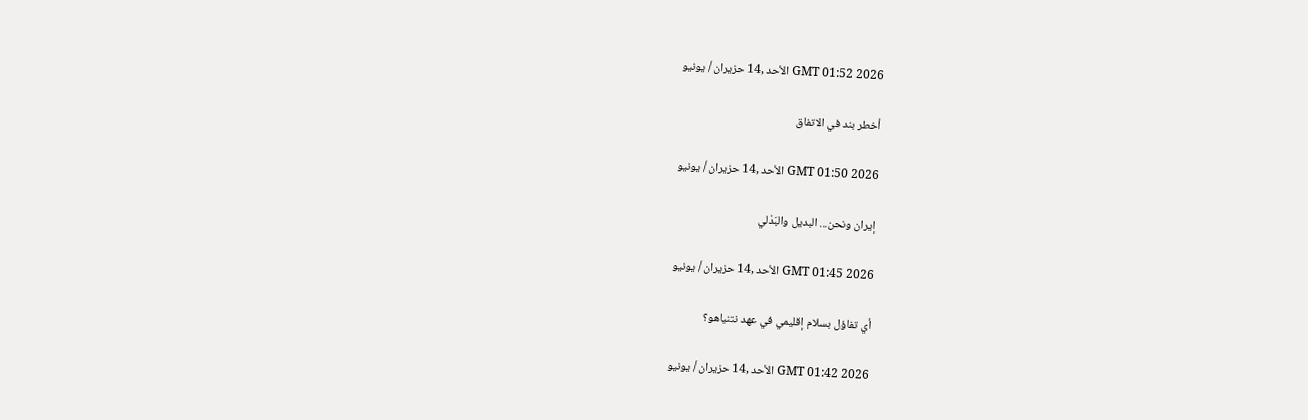GMT 01:52 2026 الأحد ,14 حزيران / يونيو

أخطر بند في الاتفاق

GMT 01:50 2026 الأحد ,14 حزيران / يونيو

إيران ونحن... البديل والبَدْلي

GMT 01:45 2026 الأحد ,14 حزيران / يونيو

أي تفاؤل بسلام إقليمي في عهد نتنياهو؟

GMT 01:42 2026 الأحد ,14 حزيران / يونيو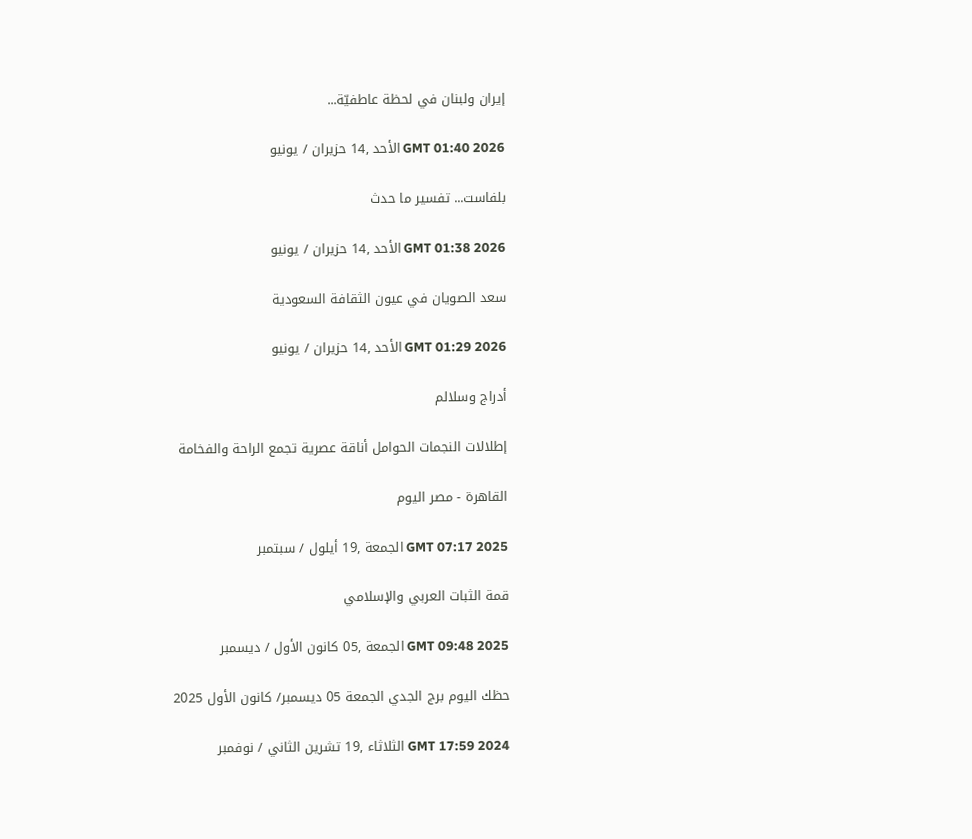إيران ولبنان في لحظة عاطفيّة...

GMT 01:40 2026 الأحد ,14 حزيران / يونيو

بلفاست... تفسير ما حدث

GMT 01:38 2026 الأحد ,14 حزيران / يونيو

سعد الصويان في عيون الثقافة السعودية

GMT 01:29 2026 الأحد ,14 حزيران / يونيو

أدراج وسلالم

إطلالات النجمات الحوامل أناقة عصرية تجمع الراحة والفخامة

القاهرة - مصر اليوم

GMT 07:17 2025 الجمعة ,19 أيلول / سبتمبر

قمة الثبات العربي والإسلامي

GMT 09:48 2025 الجمعة ,05 كانون الأول / ديسمبر

حظك اليوم برج الجدي الجمعة 05 ديسمبر/ كانون الأول 2025

GMT 17:59 2024 الثلاثاء ,19 تشرين الثاني / نوفمبر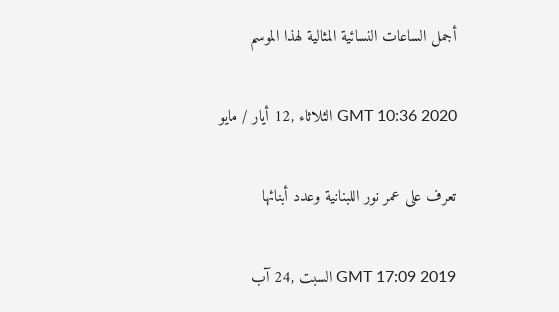أجمل الساعات النسائية المثالية لهذا الموسم

GMT 10:36 2020 الثلاثاء ,12 أيار / مايو

تعرف على عمر نور اللبنانية وعدد أبنائها

GMT 17:09 2019 السبت ,24 آب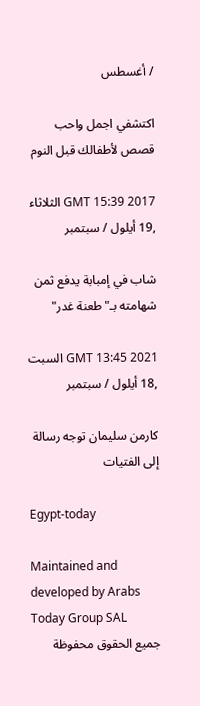/ أغسطس

اكتشفي اجمل واحب قصص لأطفالك قبل النوم

GMT 15:39 2017 الثلاثاء ,19 أيلول / سبتمبر

شاب في إمبابة يدفع ثمن شهامته بـ"طعنة غدر"

GMT 13:45 2021 السبت ,18 أيلول / سبتمبر

كارمن سليمان توجه رسالة إلى الفتيات

Egypt-today

Maintained and developed by Arabs Today Group SAL
جميع الحقوق محفوظة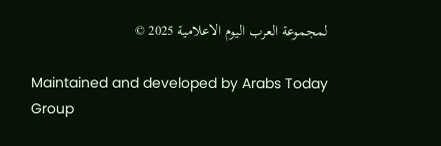لمجموعة العرب اليوم الاعلامية 2025 ©

Maintained and developed by Arabs Today Group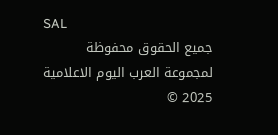SAL
جميع الحقوق محفوظة لمجموعة العرب اليوم الاعلامية 2025 ©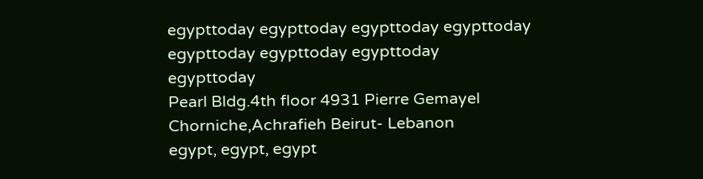egypttoday egypttoday egypttoday egypttoday
egypttoday egypttoday egypttoday
egypttoday
Pearl Bldg.4th floor 4931 Pierre Gemayel Chorniche,Achrafieh Beirut- Lebanon
egypt, egypt, egypt